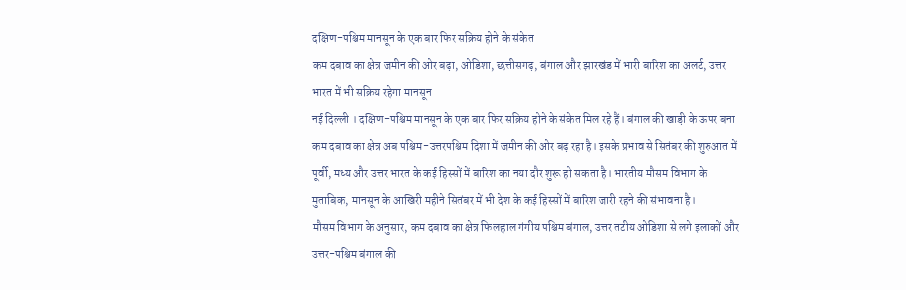दक्षिण-पश्चिम मानसून के एक बार फिर सक्रिय होने के संकेत
कम दबाव का क्षेत्र जमीन की ओर बढ़ा, ओडिशा, छत्तीसगढ़, बंगाल और झारखंड में भारी बारिश का अलर्ट, उत्तर भारत में भी सक्रिय रहेगा मानसून
नई दिल्ली । दक्षिण-पश्चिम मानसून के एक बार फिर सक्रिय होने के संकेत मिल रहे हैं। बंगाल की खाड़ी के ऊपर बना कम दबाव का क्षेत्र अब पश्चिम-उत्तरपश्चिम दिशा में जमीन की ओर बढ़ रहा है। इसके प्रभाव से सितंबर की शुरुआत में पूर्वी, मध्य और उत्तर भारत के कई हिस्सों में बारिश का नया दौर शुरू हो सकता है। भारतीय मौसम विभाग के मुताबिक, मानसून के आखिरी महीने सितंबर में भी देश के कई हिस्सों में बारिश जारी रहने की संभावना है।
मौसम विभाग के अनुसार, कम दबाव का क्षेत्र फिलहाल गंगीय पश्चिम बंगाल, उत्तर तटीय ओडिशा से लगे इलाकों और उत्तर-पश्चिम बंगाल की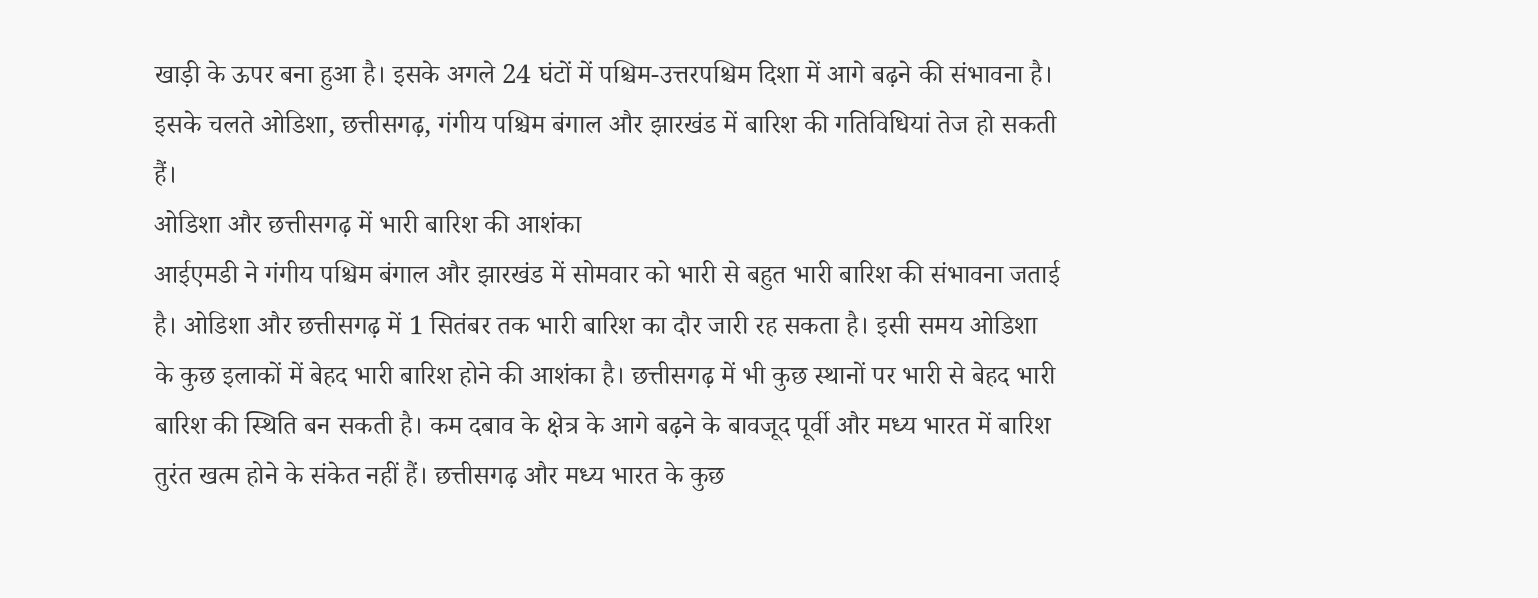खाड़ी के ऊपर बना हुआ है। इसके अगले 24 घंटों में पश्चिम-उत्तरपश्चिम दिशा में आगे बढ़ने की संभावना है। इसके चलते ओडिशा, छत्तीसगढ़, गंगीय पश्चिम बंगाल और झारखंड में बारिश की गतिविधियां तेज हो सकती हैं।
ओडिशा और छत्तीसगढ़ में भारी बारिश की आशंका
आईएमडी ने गंगीय पश्चिम बंगाल और झारखंड में सोमवार को भारी से बहुत भारी बारिश की संभावना जताई है। ओडिशा और छत्तीसगढ़ में 1 सितंबर तक भारी बारिश का दौर जारी रह सकता है। इसी समय ओडिशा के कुछ इलाकों में बेहद भारी बारिश होने की आशंका है। छत्तीसगढ़ में भी कुछ स्थानों पर भारी से बेहद भारी बारिश की स्थिति बन सकती है। कम दबाव के क्षेत्र के आगे बढ़ने के बावजूद पूर्वी और मध्य भारत में बारिश तुरंत खत्म होने के संकेत नहीं हैं। छत्तीसगढ़ और मध्य भारत के कुछ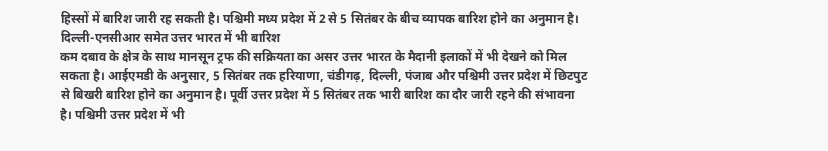हिस्सों में बारिश जारी रह सकती है। पश्चिमी मध्य प्रदेश में 2 से 5 सितंबर के बीच व्यापक बारिश होने का अनुमान है।
दिल्ली-एनसीआर समेत उत्तर भारत में भी बारिश
कम दबाव के क्षेत्र के साथ मानसून ट्रफ की सक्रियता का असर उत्तर भारत के मैदानी इलाकों में भी देखने को मिल सकता है। आईएमडी के अनुसार, 5 सितंबर तक हरियाणा, चंडीगढ़, दिल्ली, पंजाब और पश्चिमी उत्तर प्रदेश में छिटपुट से बिखरी बारिश होने का अनुमान है। पूर्वी उत्तर प्रदेश में 5 सितंबर तक भारी बारिश का दौर जारी रहने की संभावना है। पश्चिमी उत्तर प्रदेश में भी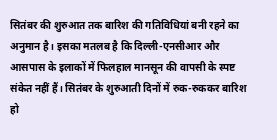सितंबर की शुरुआत तक बारिश की गतिविधियां बनी रहने का अनुमान है। इसका मतलब है कि दिल्ली-एनसीआर और आसपास के इलाकों में फिलहाल मानसून की वापसी के स्पष्ट संकेत नहीं हैं। सितंबर के शुरुआती दिनों में रुक-रुककर बारिश हो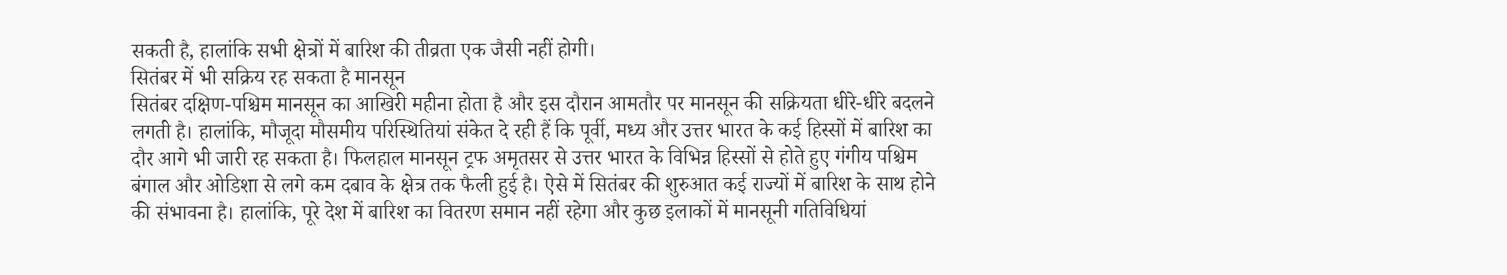सकती है, हालांकि सभी क्षेत्रों में बारिश की तीव्रता एक जैसी नहीं होगी।
सितंबर में भी सक्रिय रह सकता है मानसून
सितंबर दक्षिण-पश्चिम मानसून का आखिरी महीना होता है और इस दौरान आमतौर पर मानसून की सक्रियता धीरे-धीरे बदलने लगती है। हालांकि, मौजूदा मौसमीय परिस्थितियां संकेत दे रही हैं कि पूर्वी, मध्य और उत्तर भारत के कई हिस्सों में बारिश का दौर आगे भी जारी रह सकता है। फिलहाल मानसून ट्रफ अमृतसर से उत्तर भारत के विभिन्न हिस्सों से होते हुए गंगीय पश्चिम बंगाल और ओडिशा से लगे कम दबाव के क्षेत्र तक फैली हुई है। ऐसे में सितंबर की शुरुआत कई राज्यों में बारिश के साथ होने की संभावना है। हालांकि, पूरे देश में बारिश का वितरण समान नहीं रहेगा और कुछ इलाकों में मानसूनी गतिविधियां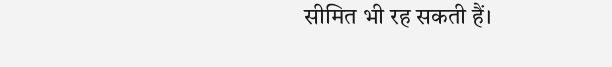सीमित भी रह सकती हैं।